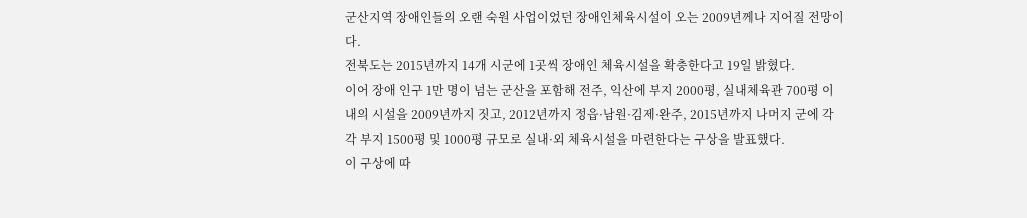군산지역 장애인들의 오랜 숙원 사업이었던 장애인체육시설이 오는 2009년께나 지어질 전망이다.
전북도는 2015년까지 14개 시군에 1곳씩 장애인 체육시설을 확충한다고 19일 밝혔다.
이어 장애 인구 1만 명이 넘는 군산을 포함해 전주, 익산에 부지 2000평, 실내체육관 700평 이내의 시설을 2009년까지 짓고, 2012년까지 정읍·남원·김제·완주, 2015년까지 나머지 군에 각각 부지 1500평 및 1000평 규모로 실내·외 체육시설을 마련한다는 구상을 발표했다.
이 구상에 따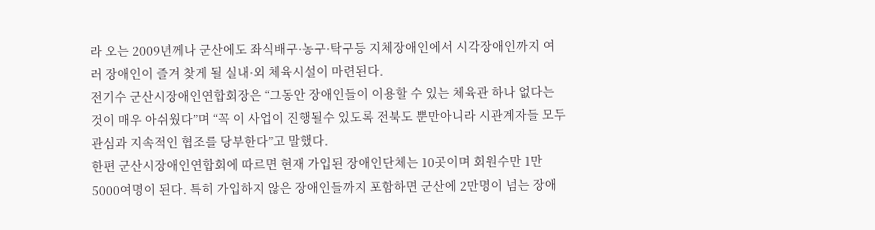라 오는 2009년께나 군산에도 좌식배구·농구·탁구등 지체장애인에서 시각장애인까지 여러 장애인이 즐겨 찾게 될 실내·외 체육시설이 마련된다.
전기수 군산시장애인연합회장은 “그동안 장애인들이 이용할 수 있는 체육관 하나 없다는 것이 매우 아쉬웠다”며 “꼭 이 사업이 진행될수 있도록 전북도 뿐만아니라 시관계자들 모두 관심과 지속적인 협조를 당부한다”고 말했다.
한편 군산시장애인연합회에 따르면 현재 가입된 장애인단체는 10곳이며 회원수만 1만 5000여명이 된다. 특히 가입하지 않은 장애인들까지 포함하면 군산에 2만명이 넘는 장애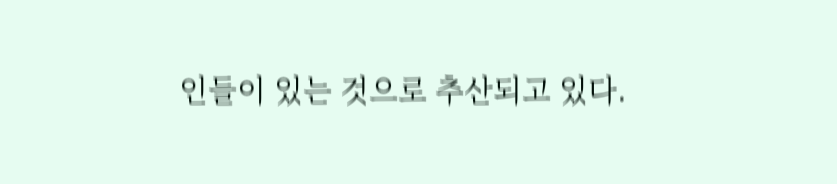인들이 있는 것으로 추산되고 있다.